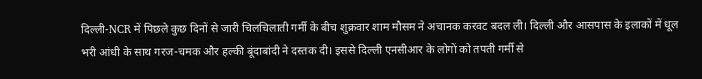दिल्ली-NCR में पिछले कुछ दिनों से जारी चिलचिलाती गर्मी के बीच शुक्रवार शाम मौसम ने अचानक करवट बदल ली। दिल्ली और आसपास के इलाकों में धूल भरी आंधी के साथ गरज-चमक और हल्की बूंदाबांदी ने दस्तक दी। इससे दिल्ली एनसीआर के लोगों को तपती गर्मी से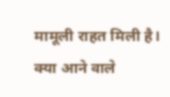मामूली राहत मिली है। क्या आने वाले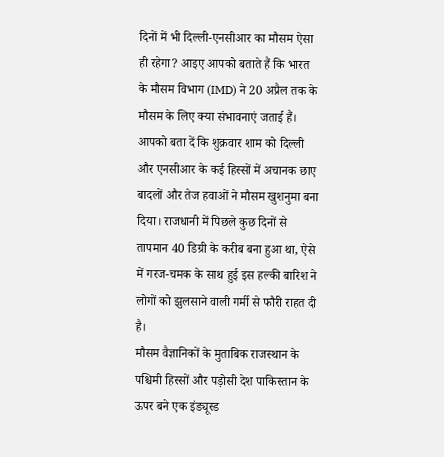दिनों में भी दिल्ली-एनसीआर का मौसम ऐसा ही रहेगा? आइए आपको बताते हैं कि भारत के मौसम विभाग (IMD) ने 20 अप्रैल तक के मौसम के लिए क्या संभावनाएं जताई हैं।
आपको बता दें कि शुक्रवार शाम को दिल्ली और एनसीआर के कई हिस्सों में अचानक छाए बादलों और तेज हवाओं ने मौसम खुशनुमा बना दिया। राजधानी में पिछले कुछ दिनों से तापमान 40 डिग्री के करीब बना हुआ था, ऐसे में गरज-चमक के साथ हुई इस हल्की बारिश ने लोगों को झुलसाने वाली गर्मी से फौरी राहत दी है।
मौसम वैज्ञानिकों के मुताबिक राजस्थान के पश्चिमी हिस्सों और पड़ोसी देश पाकिस्तान के ऊपर बने एक इंड्यूस्ड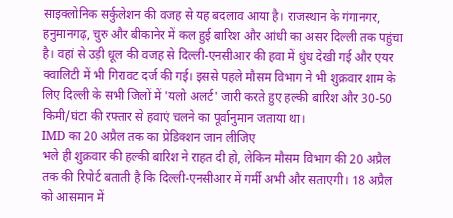साइक्लोनिक सर्कुलेशन की वजह से यह बदलाव आया है। राजस्थान के गंगानगर, हनुमानगढ़, चुरु और बीकानेर में कल हुई बारिश और आंधी का असर दिल्ली तक पहुंचा है। वहां से उड़ी धूल की वजह से दिल्ली-एनसीआर की हवा में धुंध देखी गई और एयर क्वालिटी में भी गिरावट दर्ज की गई। इससे पहले मौसम विभाग ने भी शुक्रवार शाम के लिए दिल्ली के सभी जिलों में 'यलो अलर्ट' जारी करते हुए हल्की बारिश और 30-50 किमी/घंटा की रफ्तार से हवाएं चलने का पूर्वानुमान जताया था।
IMD का 20 अप्रैल तक का प्रेडिक्शन जान लीजिए
भले ही शुक्रवार की हल्की बारिश ने राहत दी हो, लेकिन मौसम विभाग की 20 अप्रैल तक की रिपोर्ट बताती है कि दिल्ली-एनसीआर में गर्मी अभी और सताएगी। 18 अप्रैल को आसमान में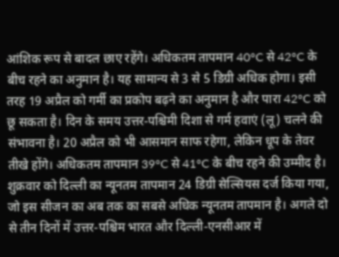आंशिक रूप से बादल छाए रहेंगे। अधिकतम तापमान 40°C से 42°C के बीच रहने का अनुमान है। यह सामान्य से 3 से 5 डिग्री अधिक होगा। इसी तरह 19 अप्रैल को गर्मी का प्रकोप बढ़ने का अनुमान है और पारा 42°C को छू सकता है। दिन के समय उत्तर-पश्चिमी दिशा से गर्म हवाएं (लू) चलने की संभावना है। 20 अप्रैल को भी आसमान साफ रहेगा, लेकिन धूप के तेवर तीखे होंगे। अधिकतम तापमान 39°C से 41°C के बीच रहने की उम्मीद है।
शुक्रवार को दिल्ली का न्यूनतम तापमान 24 डिग्री सेल्सियस दर्ज किया गया, जो इस सीजन का अब तक का सबसे अधिक न्यूनतम तापमान है। अगले दो से तीन दिनों में उत्तर-पश्चिम भारत और दिल्ली-एनसीआर में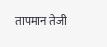तापमान तेजी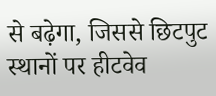से बढ़ेगा, जिससे छिटपुट स्थानों पर हीटवेव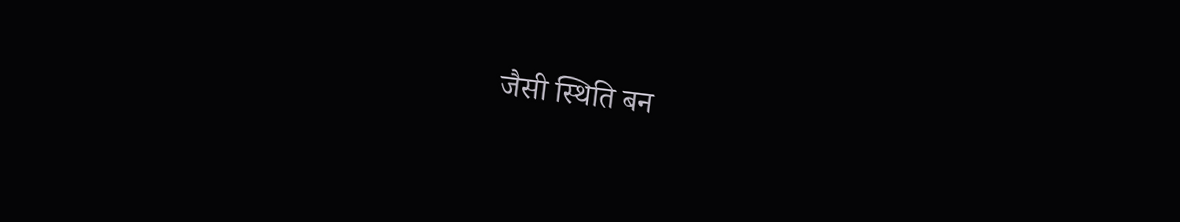जैसी स्थिति बन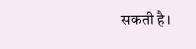सकती है।